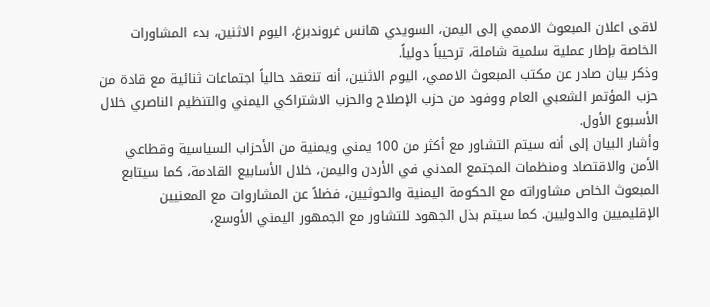لاقى اعلان المبعوث الاممي إلى اليمن، السويدي هانس غروندبرغ، اليوم الاثنين، بدء المشاورات الخاصة بإطار عملية سلمية شاملة، ترحيباً دولياً.
وذكر بيان صادر عن مكتب المبعوث الاممي، اليوم الاثنين، أنه تنعقد حالياً اجتماعات ثنائية مع قادة من حزب المؤتمر الشعبي العام ووفود من حزب الإصلاح والحزب الاشتراكي اليمني والتنظيم الناصري خلال الأسبوع الأول.
وأشار البيان إلى أنه سيتم التشاور مع أكثر من 100 يمني ويمنية من الأحزاب السياسية وقطاعي الأمن والاقتصاد ومنظمات المجتمع المدني في الأردن واليمن، خلال الأسابيع القادمة، كما سيتابع المبعوث الخاص مشاوراته مع الحكومة اليمنية والحوثيين، فضلاً عن المشاروات مع المعنيين الإقليميين والدوليين. كما سيتم بذل الجهود للتشاور مع الجمهور اليمني الأوسع،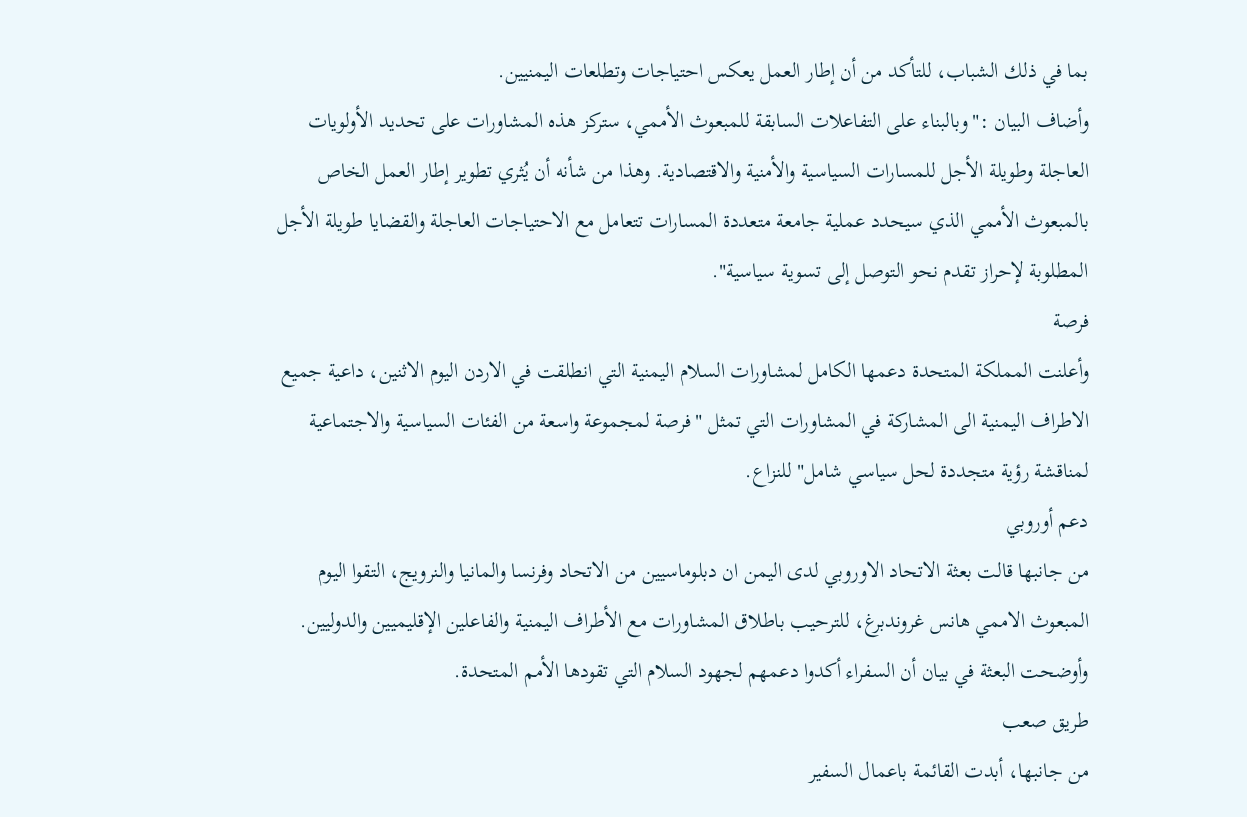بما في ذلك الشباب، للتأكد من أن إطار العمل يعكس احتياجات وتطلعات اليمنيين.
وأضاف البيان :"وبالبناء على التفاعلات السابقة للمبعوث الأممي، ستركز هذه المشاورات على تحديد الأولويات العاجلة وطويلة الأجل للمسارات السياسية والأمنية والاقتصادية. وهذا من شأنه أن يُثري تطوير إطار العمل الخاص بالمبعوث الأممي الذي سيحدد عملية جامعة متعددة المسارات تتعامل مع الاحتياجات العاجلة والقضايا طويلة الأجل المطلوبة لإحراز تقدم نحو التوصل إلى تسوية سياسية".
فرصة
وأعلنت المملكة المتحدة دعمها الكامل لمشاورات السلام اليمنية التي انطلقت في الاردن اليوم الاثنين، داعية جميع الاطراف اليمنية الى المشاركة في المشاورات التي تمثل "فرصة لمجموعة واسعة من الفئات السياسية والاجتماعية لمناقشة رؤية متجددة لحل سياسي شامل" للنزاع.
دعم أوروبي
من جانبها قالت بعثة الاتحاد الاوروبي لدى اليمن ان دبلوماسيين من الاتحاد وفرنسا والمانيا والنرويج، التقوا اليوم المبعوث الاممي هانس غروندبرغ، للترحيب باطلاق المشاورات مع الأطراف اليمنية والفاعلين الإقليميين والدوليين.
وأوضحت البعثة في بيان أن السفراء أكدوا دعمهم لجهود السلام التي تقودها الأمم المتحدة.
طريق صعب
من جانبها، أبدت القائمة باعمال السفير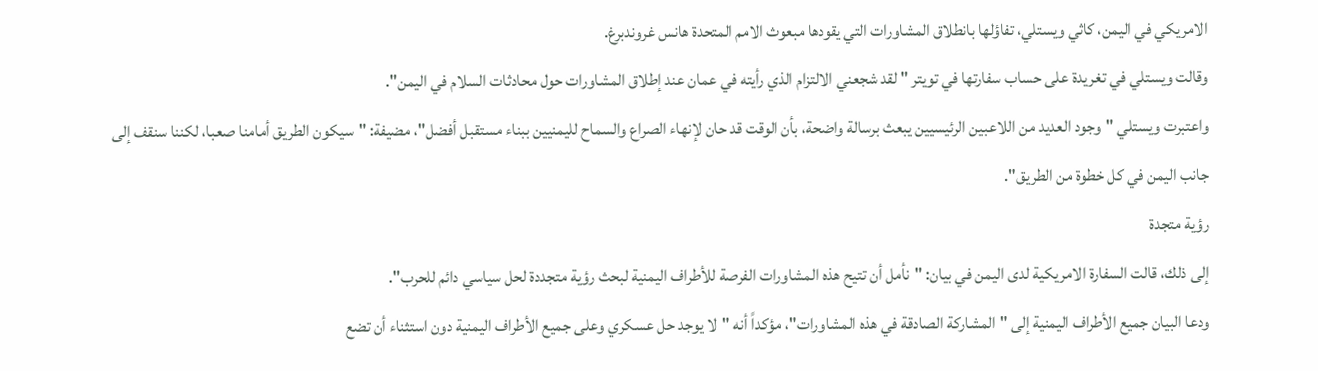الامريكي في اليمن، كاثي ويستلي، تفاؤلها بانطلاق المشاورات التي يقودها مبعوث الامم المتحدة هانس غروندبرغ.
وقالت ويستلي في تغريدة على حساب سفارتها في تويتر " لقد شجعني الالتزام الذي رأيته في عمان عند إطلاق المشاورات حول محادثات السلام في اليمن".
واعتبرت ويستلي "وجود العديد من اللاعبين الرئيسيين يبعث برسالة واضحة، بأن الوقت قد حان لإنهاء الصراع والسماح لليمنيين ببناء مستقبل أفضل"، مضيفة: "سيكون الطريق أمامنا صعبا، لكننا سنقف إلى جانب اليمن في كل خطوة من الطريق".
رؤية متجدة
إلى ذلك، قالت السفارة الامريكية لدى اليمن في بيان: "نأمل أن تتيح هذه المشاورات الفرصة للأطراف اليمنية لبحث رؤية متجددة لحل سياسي دائم للحرب".
ودعا البيان جميع الأطراف اليمنية إلى "المشاركة الصادقة في هذه المشاورات"، مؤكداً أنه "لا يوجد حل عسكري وعلى جميع الأطراف اليمنية دون استثناء أن تضع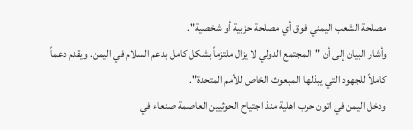مصلحة الشعب اليمني فوق أي مصلحة حزبية أو شخصية".
وأشار البيان إلى أن "المجتمع الدولي لا يزال ملتزماً بشكل كامل بدعم السلام في اليمن. ويقدم دعماً كاملاً للجهود التي يبذلها المبعوث الخاص للأمم المتحدة".
ودخل اليمن في اتون حرب اهلية منذ اجتياح الحوثيين العاصمة صنعاء في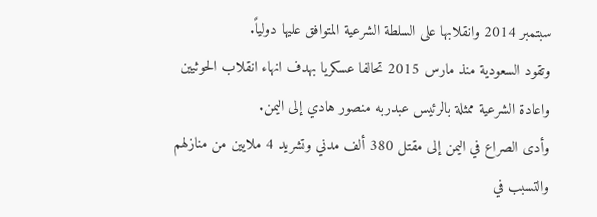سبتمبر 2014 وانقلابها على السلطة الشرعية المتوافق عليها دولياً.
وتقود السعودية منذ مارس 2015 تحالفا عسكريا بهدف انهاء انقلاب الحوثيين واعادة الشرعية ممثلة بالرئيس عبدربه منصور هادي إلى اليمن.
وأدى الصراع في اليمن إلى مقتل 380 ألف مدني وتشريد 4 ملايين من منازلهم والتسبب في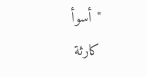"أسوأ كارثة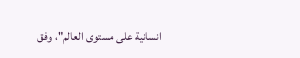انسانية على مستوى العالم"، وفق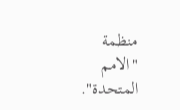منظمة "الامم المتحدة".